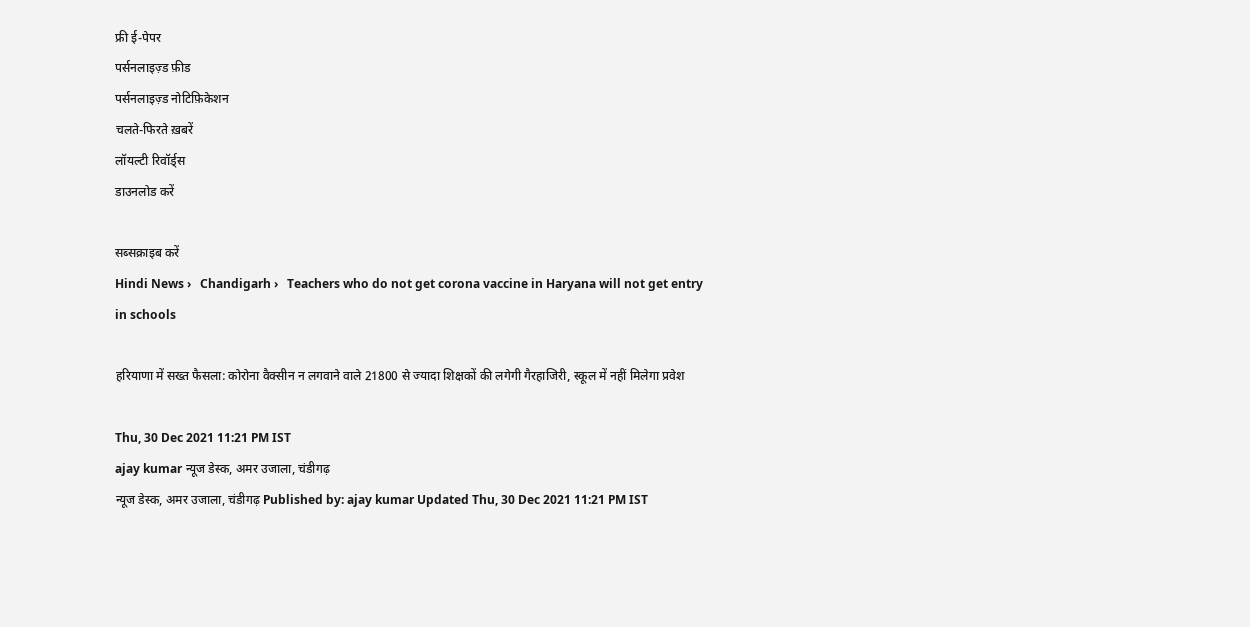फ्री ई-पेपर
पर्सनलाइज़्ड फ़ीड
पर्सनलाइज़्ड नोटिफ़िकेशन
चलते-फिरते ख़बरें
लॉयल्टी रिवॉर्ड्स
डाउनलोड करें

सब्सक्राइब करें
Hindi News ›   Chandigarh ›   Teachers who do not get corona vaccine in Haryana will not get entry in schools

हरियाणा में सख्त फैसला: कोरोना वैक्सीन न लगवाने वाले 21800 से ज्यादा शिक्षकों की लगेगी गैरहाजिरी, स्कूल में नहीं मिलेगा प्रवेश

Thu, 30 Dec 2021 11:21 PM IST
ajay kumar न्यूज डेस्क, अमर उजाला, चंडीगढ़
न्यूज डेस्क, अमर उजाला, चंडीगढ़ Published by: ajay kumar Updated Thu, 30 Dec 2021 11:21 PM IST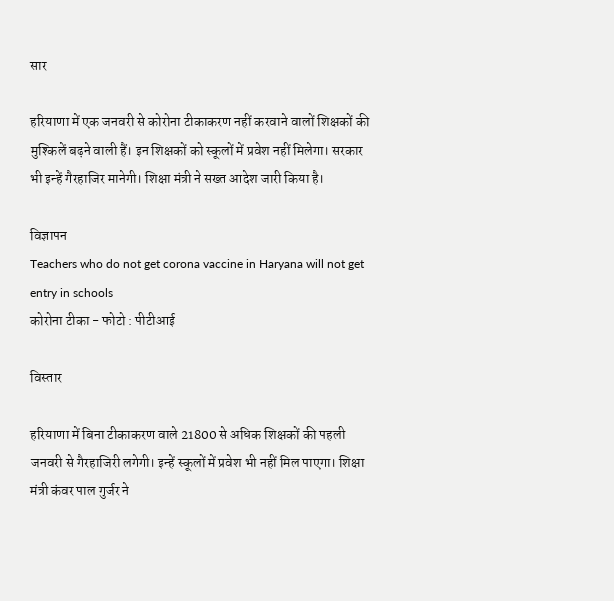सार

हरियाणा में एक जनवरी से कोरोना टीकाकरण नहीं करवाने वालों शिक्षकों की मुश्किलें बढ़ने वाली हैं। इन शिक्षकों को स्कूलों में प्रवेश नहीं मिलेगा। सरकार भी इन्हें गैरहाजिर मानेगी। शिक्षा मंत्री ने सख्त आदेश जारी किया है।

विज्ञापन
Teachers who do not get corona vaccine in Haryana will not get entry in schools
कोरोना टीका - फोटो : पीटीआई

विस्तार

हरियाणा में बिना टीकाकरण वाले 21800 से अधिक शिक्षकों की पहली जनवरी से गैरहाजिरी लगेगी। इन्हें स्कूलों में प्रवेश भी नहीं मिल पाएगा। शिक्षा मंत्री कंवर पाल गुर्जर ने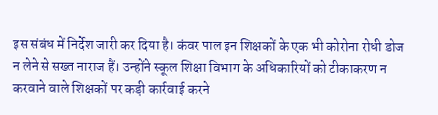इस संबंध में निर्देश जारी कर दिया है। कंवर पाल इन शिक्षकों के एक भी कोरोना रोधी डोज न लेने से सख्त नाराज हैं। उन्होंने स्कूल शिक्षा विभाग के अधिकारियों को टीकाकरण न करवाने वाले शिक्षकों पर कड़ी कार्रवाई करने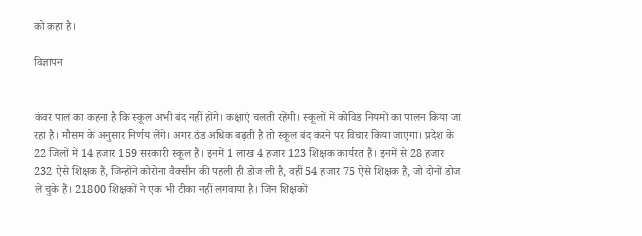को कहा है।

विज्ञापन


कंवर पाल का कहना है कि स्कूल अभी बंद नहीं होंगे। कक्षाएं चलती रहेंगी। स्कूलों में कोविड नियमों का पालन किया जा रहा है। मौसम के अनुसार निर्णय लेंगे। अगर ठंड अधिक बढ़ती है तो स्कूल बंद करने पर विचार किया जाएगा। प्रदेश के 22 जिलों में 14 हजार 159 सरकारी स्कूल हैं। इनमें 1 लाख 4 हजार 123 शिक्षक कार्यरत हैं। इनमें से 28 हजार 232 ऐसे शिक्षक हैं, जिन्होंने कोरोना वैक्सीन की पहली ही डोज ली है, वहीं 54 हजार 75 ऐसे शिक्षक हैं, जो दोनों डोज ले चुके हैं। 21800 शिक्षकों ने एक भी टीका नहीं लगवाया है। जिन शिक्षकों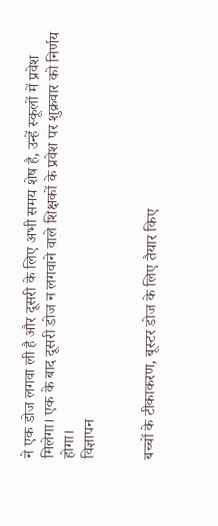ने एक डोज लगवा ली है और दूसरी के लिए अभी समय शेष है, उन्हें स्कूलों में प्रवेश मिलेगा। एक के बाद दूसरी डोज न लगवाने वाले शिक्षकों के प्रवेश पर शुक्रवार को निर्णय होगा।
विज्ञापन


बच्चों के टीकाकरण, बूस्टर डोज के लिए तैयार किए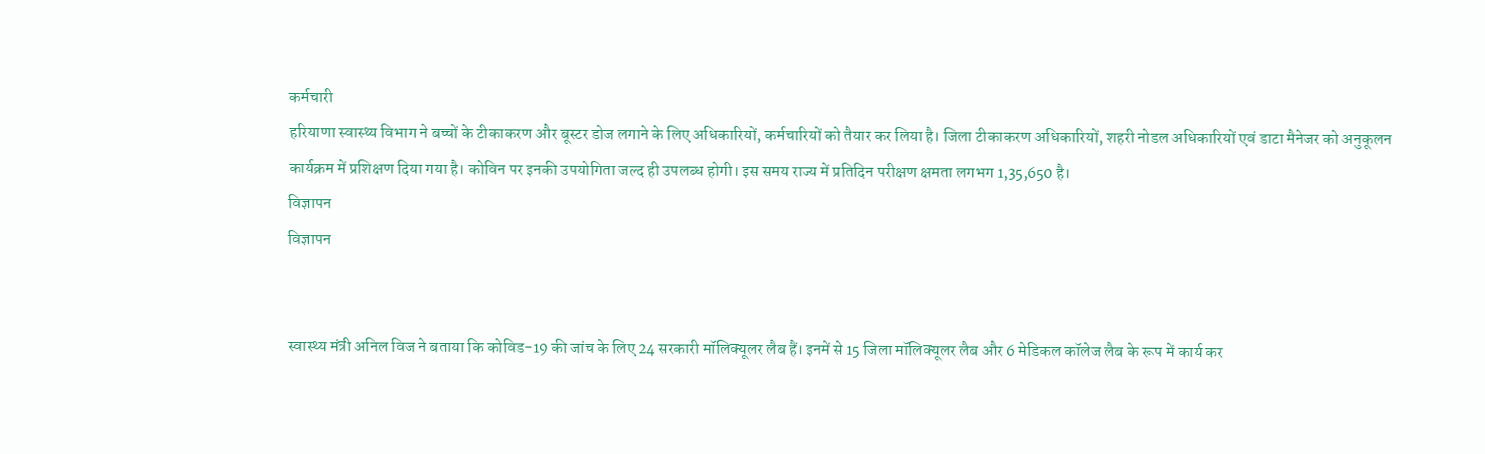कर्मचारी
हरियाणा स्वास्थ्य विभाग ने बच्चों के टीकाकरण और बूस्टर डोज लगाने के लिए अधिकारियों, कर्मचारियों को तैयार कर लिया है। जिला टीकाकरण अधिकारियों, शहरी नोडल अधिकारियों एवं डाटा मैनेजर को अनुकूलन कार्यक्रम में प्रशिक्षण दिया गया है। कोविन पर इनकी उपयोगिता जल्द ही उपलब्ध होगी। इस समय राज्य में प्रतिदिन परीक्षण क्षमता लगभग 1,35,650 है।
विज्ञापन
विज्ञापन


स्वास्थ्य मंत्री अनिल विज ने बताया कि कोविड-19 की जांच के लिए 24 सरकारी मॉलिक्यूलर लैब हैं। इनमें से 15 जिला मॉलिक्यूलर लैब और 6 मेडिकल कॉलेज लैब के रूप में कार्य कर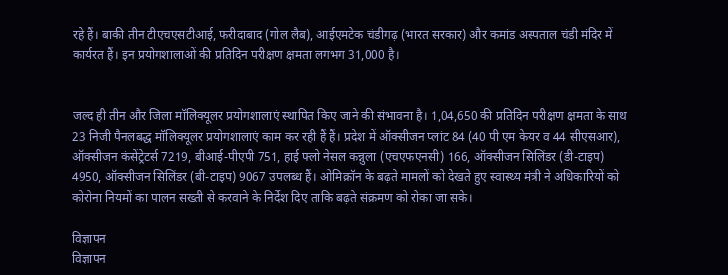रहे हैं। बाकी तीन टीएचएसटीआई, फरीदाबाद (गोल लैब), आईएमटेक चंडीगढ़ (भारत सरकार) और कमांड अस्पताल चंडी मंदिर में कार्यरत हैं। इन प्रयोगशालाओं की प्रतिदिन परीक्षण क्षमता लगभग 31,000 है।


जल्द ही तीन और जिला मॉलिक्यूलर प्रयोगशालाएं स्थापित किए जाने की संभावना है। 1,04,650 की प्रतिदिन परीक्षण क्षमता के साथ 23 निजी पैनलबद्ध मॉलिक्यूलर प्रयोगशालाएं काम कर रही हैं हैं। प्रदेश में ऑक्सीजन प्लांट 84 (40 पी एम केयर व 44 सीएसआर), ऑक्सीजन कंसेंट्रेटर्स 7219, बीआई-पीएपी 751, हाई फ्लो नेसल कन्नुला (एचएफएनसी) 166, ऑक्सीजन सिलिंडर (डी-टाइप) 4950, ऑक्सीजन सिलिंडर (बी-टाइप) 9067 उपलब्ध हैं। ओमिक्रॉन के बढ़ते मामलों को देखते हुए स्वास्थ्य मंत्री ने अधिकारियों को कोरोना नियमों का पालन सख्ती से करवाने के निर्देश दिए ताकि बढ़ते संक्रमण को रोका जा सके।

विज्ञापन
विज्ञापन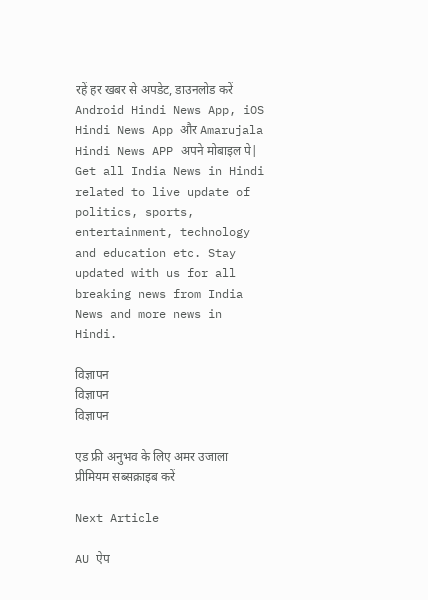रहें हर खबर से अपडेट, डाउनलोड करें Android Hindi News App, iOS Hindi News App और Amarujala Hindi News APP अपने मोबाइल पे|
Get all India News in Hindi related to live update of politics, sports, entertainment, technology and education etc. Stay updated with us for all breaking news from India News and more news in Hindi.

विज्ञापन
विज्ञापन
विज्ञापन

एड फ्री अनुभव के लिए अमर उजाला प्रीमियम सब्सक्राइब करें

Next Article

AU ऐप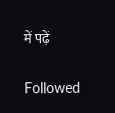में पढ़ें

Followed